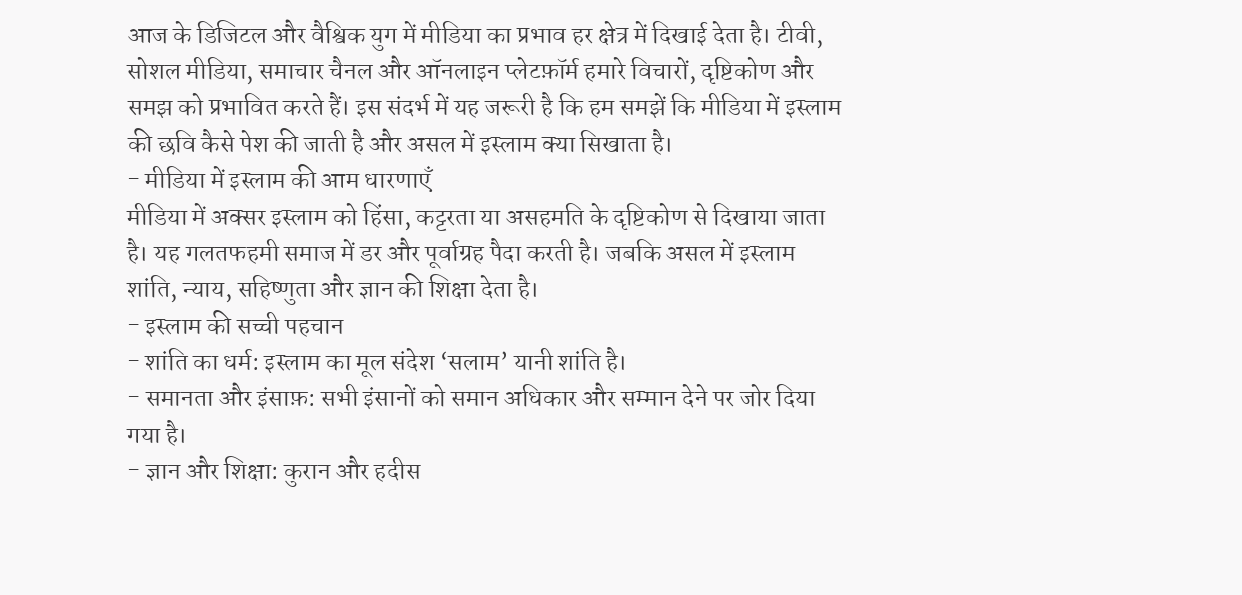आज के डिजिटल और वैश्विक युग में मीडिया का प्रभाव हर क्षेत्र में दिखाई देता है। टीवी, सोशल मीडिया, समाचार चैनल और ऑनलाइन प्लेटफ़ॉर्म हमारे विचारों, दृष्टिकोण और समझ को प्रभावित करते हैं। इस संदर्भ में यह जरूरी है कि हम समझें कि मीडिया में इस्लाम की छवि कैसे पेश की जाती है और असल में इस्लाम क्या सिखाता है।
- मीडिया में इस्लाम की आम धारणाएँ
मीडिया में अक्सर इस्लाम को हिंसा, कट्टरता या असहमति के दृष्टिकोण से दिखाया जाता है। यह गलतफहमी समाज में डर और पूर्वाग्रह पैदा करती है। जबकि असल में इस्लाम शांति, न्याय, सहिष्णुता और ज्ञान की शिक्षा देता है।
- इस्लाम की सच्ची पहचान
- शांति का धर्म: इस्लाम का मूल संदेश ‘सलाम’ यानी शांति है।
- समानता और इंसाफ़: सभी इंसानों को समान अधिकार और सम्मान देने पर जोर दिया गया है।
- ज्ञान और शिक्षा: कुरान और हदीस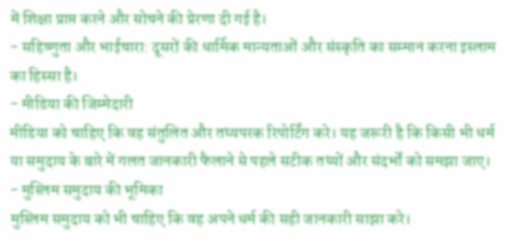में शिक्षा प्राप्त करने और सोचने की प्रेरणा दी गई है।
- सहिष्णुता और भाईचारा: दूसरों की धार्मिक मान्यताओं और संस्कृति का सम्मान करना इस्लाम का हिस्सा है।
- मीडिया की जिम्मेदारी
मीडिया को चाहिए कि वह संतुलित और तथ्यपरक रिपोर्टिंग करे। यह जरूरी है कि किसी भी धर्म या समुदाय के बारे में गलत जानकारी फैलाने से पहले सटीक तथ्यों और संदर्भों को समझा जाए।
- मुस्लिम समुदाय की भूमिका
मुस्लिम समुदाय को भी चाहिए कि वह अपने धर्म की सही जानकारी साझा करे।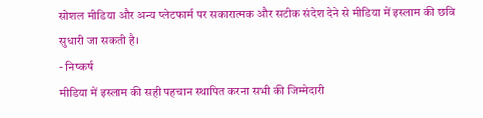सोशल मीडिया और अन्य प्लेटफार्म पर सकारात्मक और सटीक संदेश देने से मीडिया में इस्लाम की छवि सुधारी जा सकती है।
- निष्कर्ष
मीडिया में इस्लाम की सही पहचान स्थापित करना सभी की जिम्मेदारी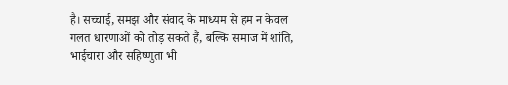है। सच्चाई, समझ और संवाद के माध्यम से हम न केवल गलत धारणाओं को तोड़ सकते हैं, बल्कि समाज में शांति, भाईचारा और सहिष्णुता भी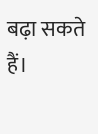बढ़ा सकते हैं।